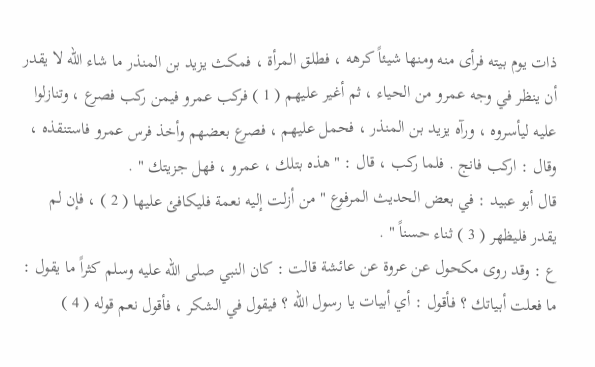ذات يوم بيته فرأى منه ومنها شيئاً كرهه ، فطلق المرأة ، فمكث يزيد بن المنذر ما شاء الله لا يقدر أن ينظر في وجه عمرو من الحياء ، ثم أغير عليهم ( 1 ) فركب عمرو فيمن ركب فصرع ، وتنازلوا عليه ليأسروه ، ورآه يزيد بن المنذر ، فحمل عليهم ، فصرع بعضهم وأخذ فرس عمرو فاستنقذه ، وقال : اركب فانج . فلما ركب ، قال : " هذه بتلك ، عمرو ، فهل جزيتك " .
قال أبو عبيد : في بعض الحديث المرفوع " من أزلت إليه نعمة فليكافئ عليها ( 2 ) ، فإن لم يقدر فليظهر ( 3 ) ثناء حسناً " .
ع : وقد روى مكحول عن عروة عن عائشة قالت : كان النبي صلى الله عليه وسلم كثراً ما يقول : ما فعلت أبياتك ؟ فأقول : أي أبيات يا رسول الله ؟ فيقول في الشكر ، فأقول نعم قوله ( 4 )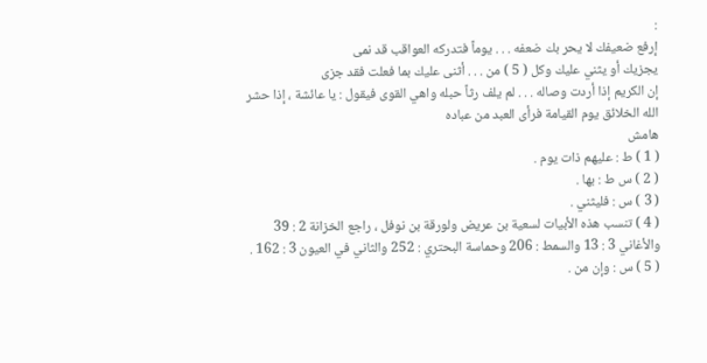:
إرفع ضعيفك لا يحر بك ضعفه . . . يوماً فتدركه العواقب قد نمى
يجزيك أو يثني عليك وكل ( 5 ) من . . . أثنى عليك بما فعلت فقد جزى
إن الكريم إذا أردت وصاله . . . لم يلف رثاً حبله واهي القوى فيقول : يا عائشة ، إذا حشر الله الخلائق يوم القيامة فرأى العبد من عباده
هامش
( 1 ) ط : عليهم ذات يوم .
( 2 ) س ط : بها .
( 3 ) س : فليثني .
( 4 ) تنسب هذه الأبيات لسعية بن عريض ولورقة بن نوفل ، راجع الخزانة 2 : 39 والأغاني 3 : 13 والسمط : 206 وحماسة البحتري : 252 والثاني في العيون 3 : 162 .
( 5 ) س : وإن من .